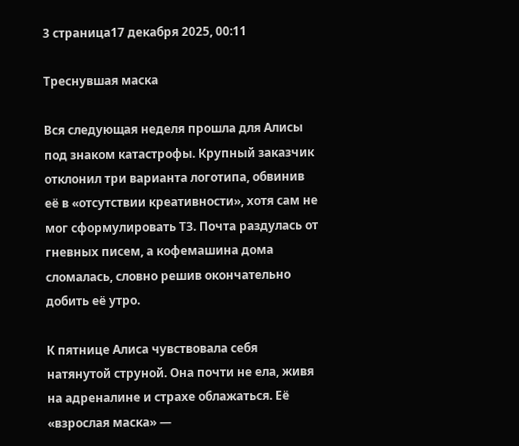3 страница17 декабря 2025, 00:11

Треснувшая маска

Вся следующая неделя прошла для Алисы под знаком катастрофы. Крупный заказчик отклонил три варианта логотипа, обвинив её в «отсутствии креативности», хотя сам не мог сформулировать ТЗ. Почта раздулась от гневных писем, а кофемашина дома сломалась, словно решив окончательно добить её утро.

К пятнице Алиса чувствовала себя натянутой струной. Она почти не ела, живя на адреналине и страхе облажаться. Её «взрослая маска» —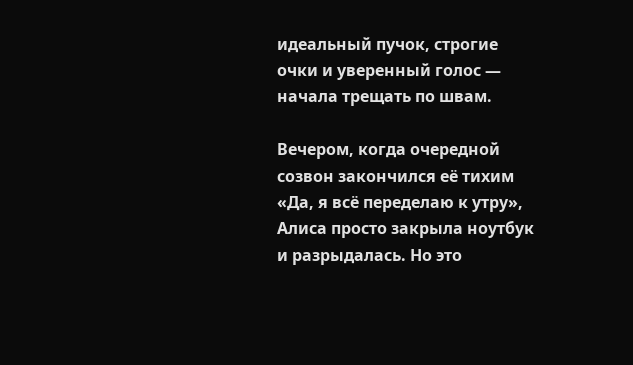идеальный пучок, строгие очки и уверенный голос — начала трещать по швам.

Вечером, когда очередной созвон закончился её тихим «Да, я всё переделаю к утру», Алиса просто закрыла ноутбук и разрыдалась. Но это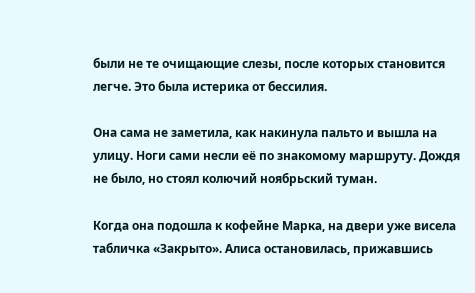были не те очищающие слезы, после которых становится легче. Это была истерика от бессилия.

Она сама не заметила, как накинула пальто и вышла на улицу. Ноги сами несли её по знакомому маршруту. Дождя не было, но стоял колючий ноябрьский туман.

Когда она подошла к кофейне Марка, на двери уже висела табличка «Закрыто». Алиса остановилась, прижавшись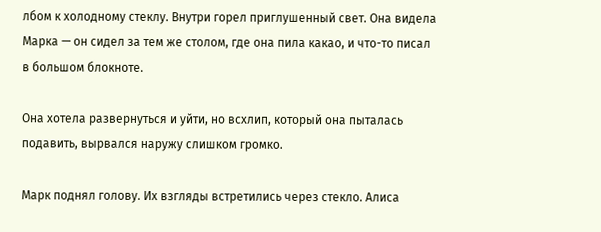лбом к холодному стеклу. Внутри горел приглушенный свет. Она видела Марка — он сидел за тем же столом, где она пила какао, и что-то писал в большом блокноте.

Она хотела развернуться и уйти, но всхлип, который она пыталась подавить, вырвался наружу слишком громко.

Марк поднял голову. Их взгляды встретились через стекло. Алиса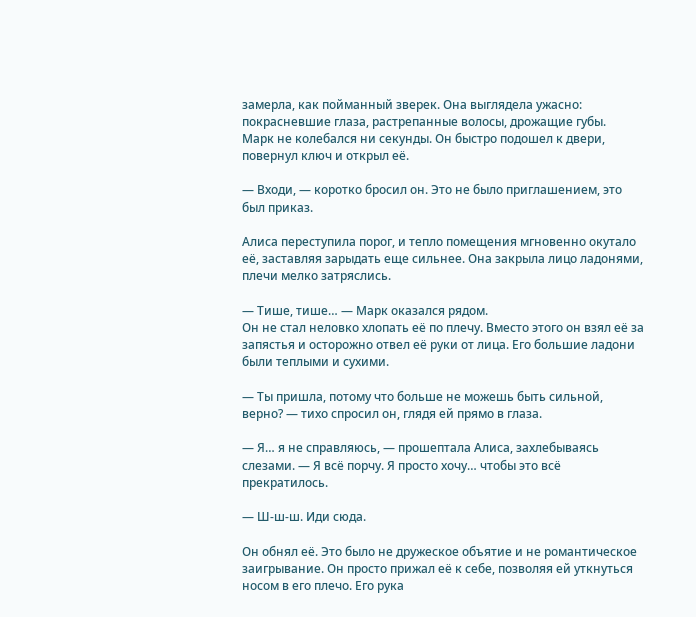замерла, как пойманный зверек. Она выглядела ужасно: покрасневшие глаза, растрепанные волосы, дрожащие губы.
Марк не колебался ни секунды. Он быстро подошел к двери, повернул ключ и открыл её.

— Входи, — коротко бросил он. Это не было приглашением, это был приказ.

Алиса переступила порог, и тепло помещения мгновенно окутало её, заставляя зарыдать еще сильнее. Она закрыла лицо ладонями, плечи мелко затряслись.

— Тише, тише… — Марк оказался рядом.
Он не стал неловко хлопать её по плечу. Вместо этого он взял её за запястья и осторожно отвел её руки от лица. Его большие ладони были теплыми и сухими.

— Ты пришла, потому что больше не можешь быть сильной, верно? — тихо спросил он, глядя ей прямо в глаза.

— Я… я не справляюсь, — прошептала Алиса, захлебываясь слезами. — Я всё порчу. Я просто хочу… чтобы это всё прекратилось.

— Ш-ш-ш. Иди сюда.

Он обнял её. Это было не дружеское объятие и не романтическое заигрывание. Он просто прижал её к себе, позволяя ей уткнуться носом в его плечо. Его рука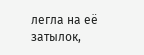легла на её затылок,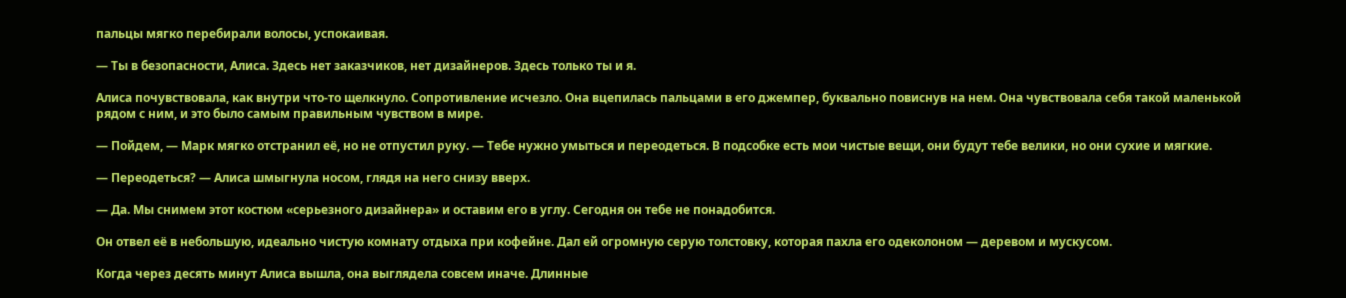пальцы мягко перебирали волосы, успокаивая.

— Ты в безопасности, Алиса. Здесь нет заказчиков, нет дизайнеров. Здесь только ты и я.

Алиса почувствовала, как внутри что-то щелкнуло. Сопротивление исчезло. Она вцепилась пальцами в его джемпер, буквально повиснув на нем. Она чувствовала себя такой маленькой рядом с ним, и это было самым правильным чувством в мире.

— Пойдем, — Марк мягко отстранил её, но не отпустил руку. — Тебе нужно умыться и переодеться. В подсобке есть мои чистые вещи, они будут тебе велики, но они сухие и мягкие.

— Переодеться? — Алиса шмыгнула носом, глядя на него снизу вверх.

— Да. Мы снимем этот костюм «серьезного дизайнера» и оставим его в углу. Сегодня он тебе не понадобится.

Он отвел её в небольшую, идеально чистую комнату отдыха при кофейне. Дал ей огромную серую толстовку, которая пахла его одеколоном — деревом и мускусом.

Когда через десять минут Алиса вышла, она выглядела совсем иначе. Длинные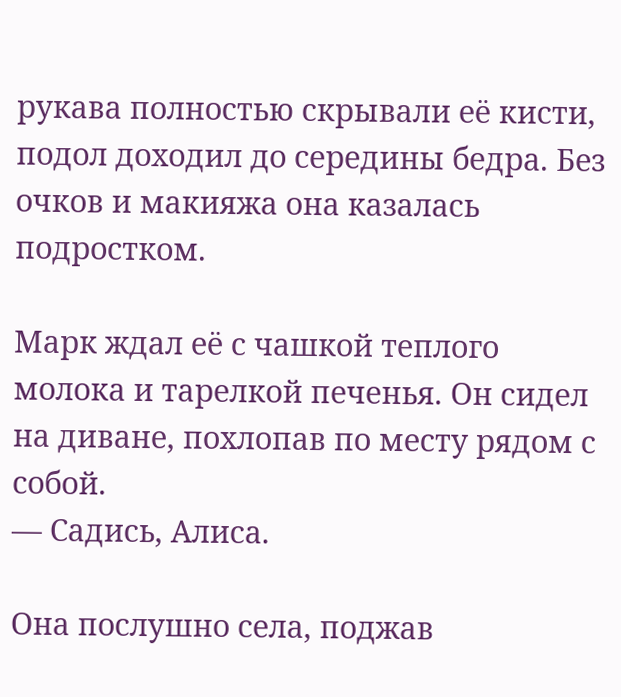рукава полностью скрывали её кисти, подол доходил до середины бедра. Без очков и макияжа она казалась подростком.

Марк ждал её с чашкой теплого молока и тарелкой печенья. Он сидел на диване, похлопав по месту рядом с собой.
— Садись, Алиса.

Она послушно села, поджав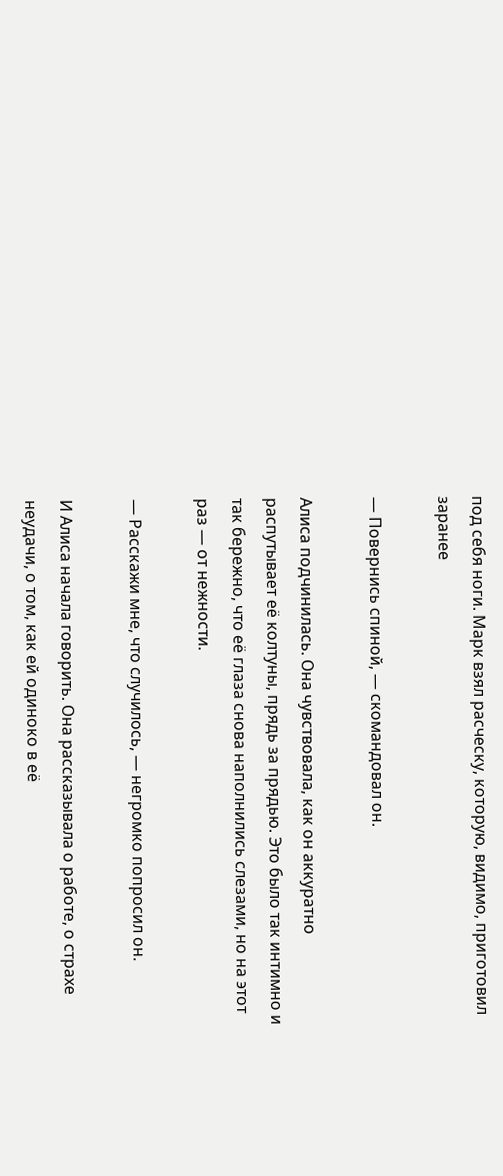под себя ноги. Марк взял расческу, которую, видимо, приготовил заранее

— Повернись спиной, — скомандовал он.

Алиса подчинилась. Она чувствовала, как он аккуратно распутывает её колтуны, прядь за прядью. Это было так интимно и так бережно, что её глаза снова наполнились слезами, но на этот раз — от нежности.

— Расскажи мне, что случилось, — негромко попросил он.

И Алиса начала говорить. Она рассказывала о работе, о страхе неудачи, о том, как ей одиноко в её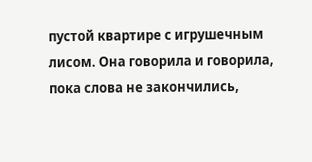пустой квартире с игрушечным лисом. Она говорила и говорила, пока слова не закончились,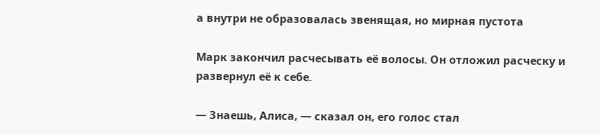а внутри не образовалась звенящая, но мирная пустота

Марк закончил расчесывать её волосы. Он отложил расческу и развернул её к себе.

— Знаешь, Алиса, — сказал он, его голос стал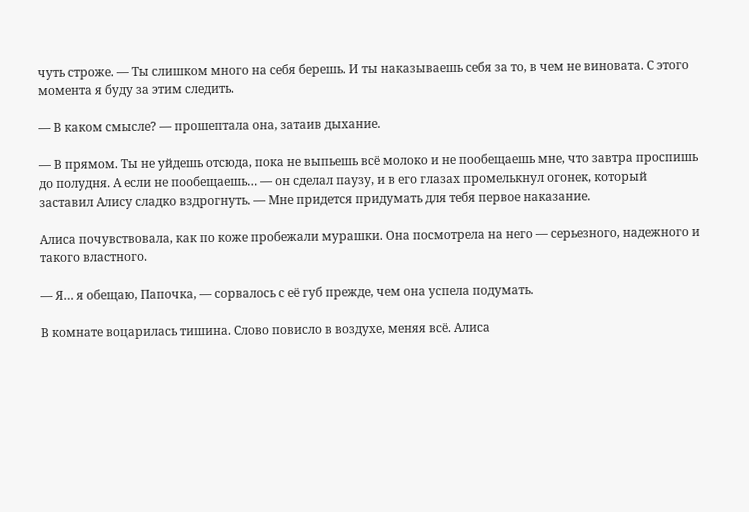чуть строже. — Ты слишком много на себя берешь. И ты наказываешь себя за то, в чем не виновата. С этого момента я буду за этим следить.

— В каком смысле? — прошептала она, затаив дыхание.

— В прямом. Ты не уйдешь отсюда, пока не выпьешь всё молоко и не пообещаешь мне, что завтра проспишь до полудня. А если не пообещаешь… — он сделал паузу, и в его глазах промелькнул огонек, который заставил Алису сладко вздрогнуть. — Мне придется придумать для тебя первое наказание.

Алиса почувствовала, как по коже пробежали мурашки. Она посмотрела на него — серьезного, надежного и такого властного.

— Я… я обещаю, Папочка, — сорвалось с её губ прежде, чем она успела подумать.

В комнате воцарилась тишина. Слово повисло в воздухе, меняя всё. Алиса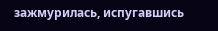зажмурилась, испугавшись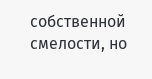собственной смелости, но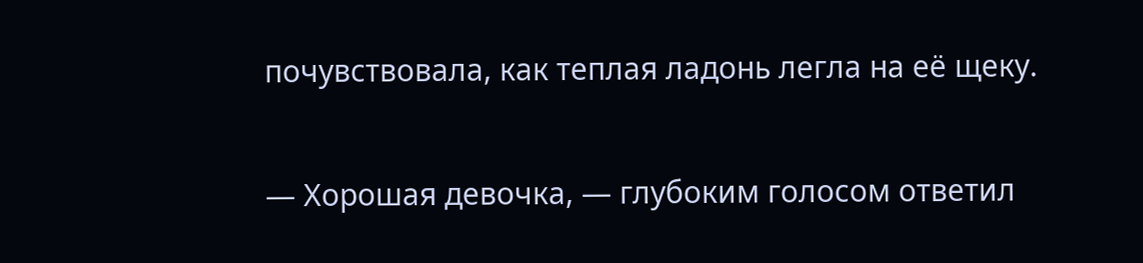почувствовала, как теплая ладонь легла на её щеку.

— Хорошая девочка, — глубоким голосом ответил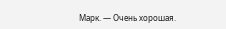Марк. — Очень хорошая.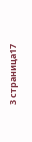3 страница17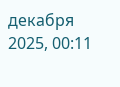декабря 2025, 00:11